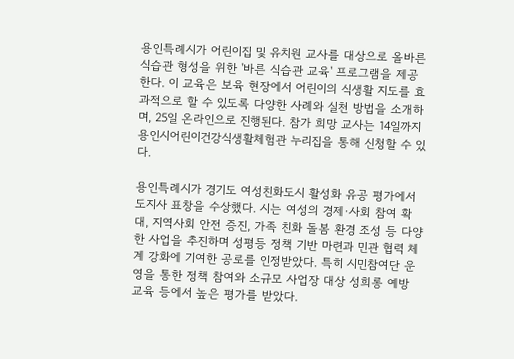용인특례시가 어린이집 및 유치원 교사를 대상으로 올바른 식습관 형성을 위한 '바른 식습관 교육' 프로그램을 제공한다. 이 교육은 보육 현장에서 어린이의 식생활 지도를 효과적으로 할 수 있도록 다양한 사례와 실천 방법을 소개하며, 25일 온라인으로 진행된다. 참가 희망 교사는 14일까지 용인시어린이건강식생활체험관 누리집을 통해 신청할 수 있다.

용인특례시가 경기도 여성친화도시 활성화 유공 평가에서 도지사 표창을 수상했다. 시는 여성의 경제·사회 참여 확대, 지역사회 안전 증진, 가족 친화 돌봄 환경 조성 등 다양한 사업을 추진하며 성평등 정책 기반 마련과 민관 협력 체계 강화에 기여한 공로를 인정받았다. 특히 시민참여단 운영을 통한 정책 참여와 소규모 사업장 대상 성희롱 예방 교육 등에서 높은 평가를 받았다.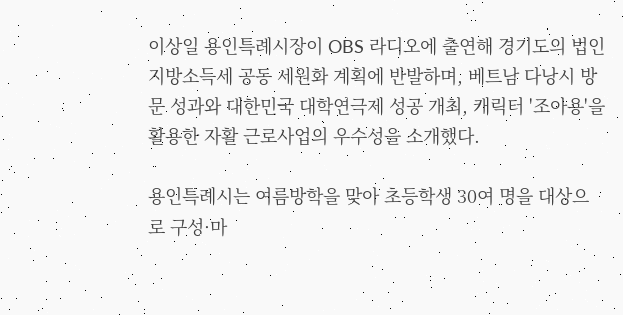이상일 용인특례시장이 OBS 라디오에 출연해 경기도의 법인지방소득세 공동 세원화 계획에 반발하며, 베트남 다낭시 방문 성과와 대한민국 대학연극제 성공 개최, 캐릭터 '조아용'을 활용한 자활 근로사업의 우수성을 소개했다.

용인특례시는 여름방학을 맞아 초등학생 30여 명을 대상으로 구성·마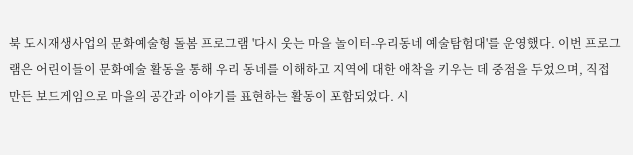북 도시재생사업의 문화예술형 돌봄 프로그램 '다시 웃는 마을 놀이터-우리동네 예술탐험대'를 운영했다. 이번 프로그램은 어린이들이 문화예술 활동을 통해 우리 동네를 이해하고 지역에 대한 애착을 키우는 데 중점을 두었으며, 직접 만든 보드게임으로 마을의 공간과 이야기를 표현하는 활동이 포함되었다. 시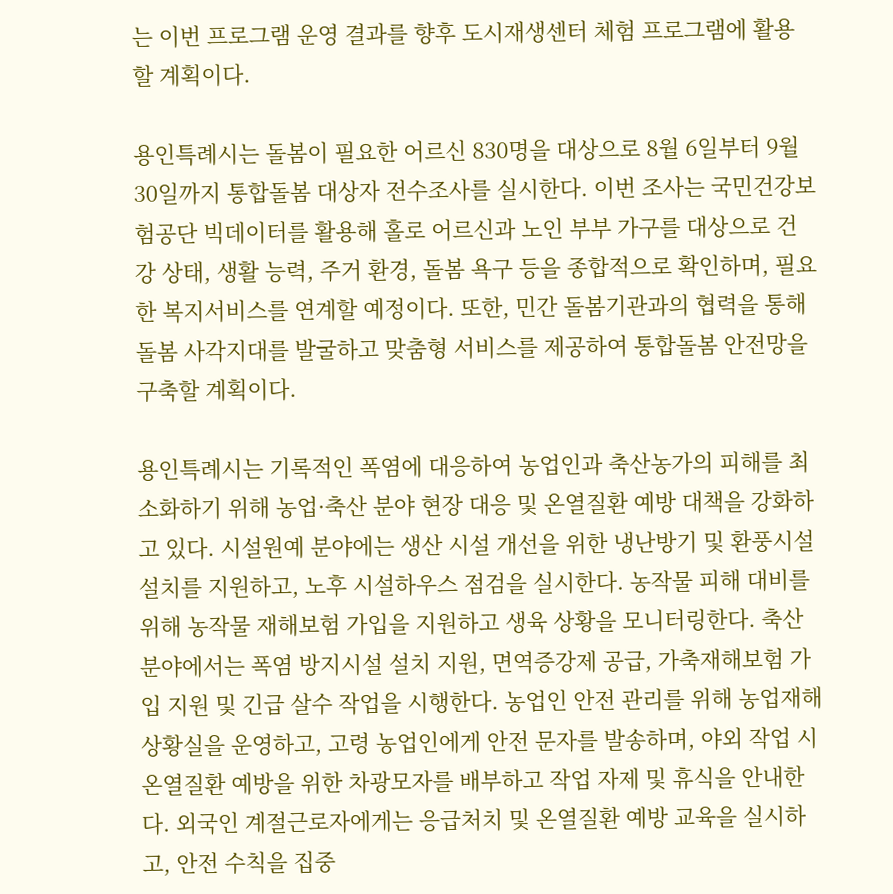는 이번 프로그램 운영 결과를 향후 도시재생센터 체험 프로그램에 활용할 계획이다.

용인특례시는 돌봄이 필요한 어르신 830명을 대상으로 8월 6일부터 9월 30일까지 통합돌봄 대상자 전수조사를 실시한다. 이번 조사는 국민건강보험공단 빅데이터를 활용해 홀로 어르신과 노인 부부 가구를 대상으로 건강 상태, 생활 능력, 주거 환경, 돌봄 욕구 등을 종합적으로 확인하며, 필요한 복지서비스를 연계할 예정이다. 또한, 민간 돌봄기관과의 협력을 통해 돌봄 사각지대를 발굴하고 맞춤형 서비스를 제공하여 통합돌봄 안전망을 구축할 계획이다.

용인특례시는 기록적인 폭염에 대응하여 농업인과 축산농가의 피해를 최소화하기 위해 농업·축산 분야 현장 대응 및 온열질환 예방 대책을 강화하고 있다. 시설원예 분야에는 생산 시설 개선을 위한 냉난방기 및 환풍시설 설치를 지원하고, 노후 시설하우스 점검을 실시한다. 농작물 피해 대비를 위해 농작물 재해보험 가입을 지원하고 생육 상황을 모니터링한다. 축산 분야에서는 폭염 방지시설 설치 지원, 면역증강제 공급, 가축재해보험 가입 지원 및 긴급 살수 작업을 시행한다. 농업인 안전 관리를 위해 농업재해 상황실을 운영하고, 고령 농업인에게 안전 문자를 발송하며, 야외 작업 시 온열질환 예방을 위한 차광모자를 배부하고 작업 자제 및 휴식을 안내한다. 외국인 계절근로자에게는 응급처치 및 온열질환 예방 교육을 실시하고, 안전 수칙을 집중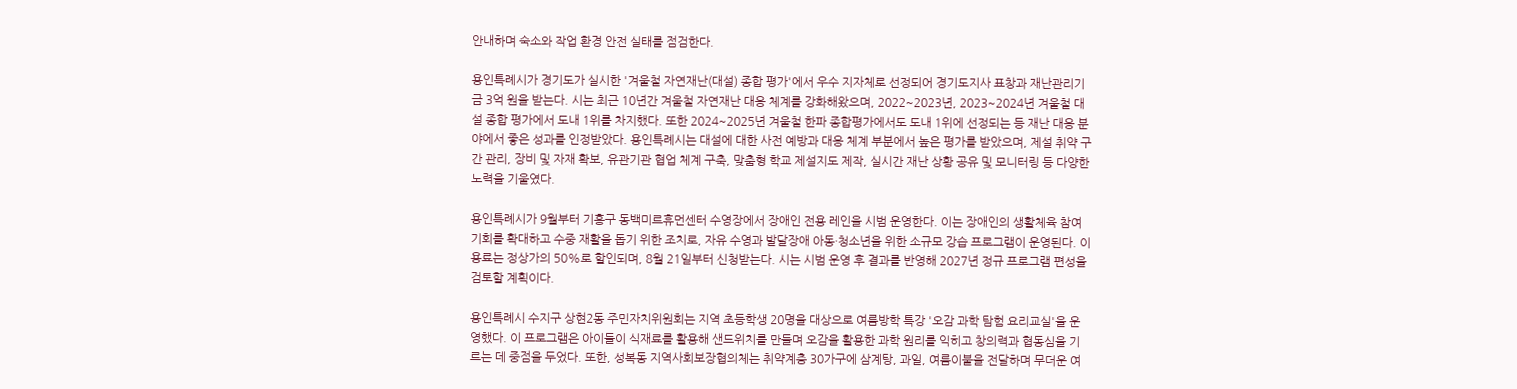안내하며 숙소와 작업 환경 안전 실태를 점검한다.

용인특례시가 경기도가 실시한 '겨울철 자연재난(대설) 종합 평가'에서 우수 지자체로 선정되어 경기도지사 표창과 재난관리기금 3억 원을 받는다. 시는 최근 10년간 겨울철 자연재난 대응 체계를 강화해왔으며, 2022~2023년, 2023~2024년 겨울철 대설 종합 평가에서 도내 1위를 차지했다. 또한 2024~2025년 겨울철 한파 종합평가에서도 도내 1위에 선정되는 등 재난 대응 분야에서 좋은 성과를 인정받았다. 용인특례시는 대설에 대한 사전 예방과 대응 체계 부분에서 높은 평가를 받았으며, 제설 취약 구간 관리, 장비 및 자재 확보, 유관기관 협업 체계 구축, 맞춤형 학교 제설지도 제작, 실시간 재난 상황 공유 및 모니터링 등 다양한 노력을 기울였다.

용인특례시가 9월부터 기흥구 동백미르휴먼센터 수영장에서 장애인 전용 레인을 시범 운영한다. 이는 장애인의 생활체육 참여 기회를 확대하고 수중 재활을 돕기 위한 조치로, 자유 수영과 발달장애 아동·청소년을 위한 소규모 강습 프로그램이 운영된다. 이용료는 정상가의 50%로 할인되며, 8월 21일부터 신청받는다. 시는 시범 운영 후 결과를 반영해 2027년 정규 프로그램 편성을 검토할 계획이다.

용인특례시 수지구 상현2동 주민자치위원회는 지역 초등학생 20명을 대상으로 여름방학 특강 '오감 과학 탐험 요리교실'을 운영했다. 이 프로그램은 아이들이 식재료를 활용해 샌드위치를 만들며 오감을 활용한 과학 원리를 익히고 창의력과 협동심을 기르는 데 중점을 두었다. 또한, 성복동 지역사회보장협의체는 취약계층 30가구에 삼계탕, 과일, 여름이불을 전달하며 무더운 여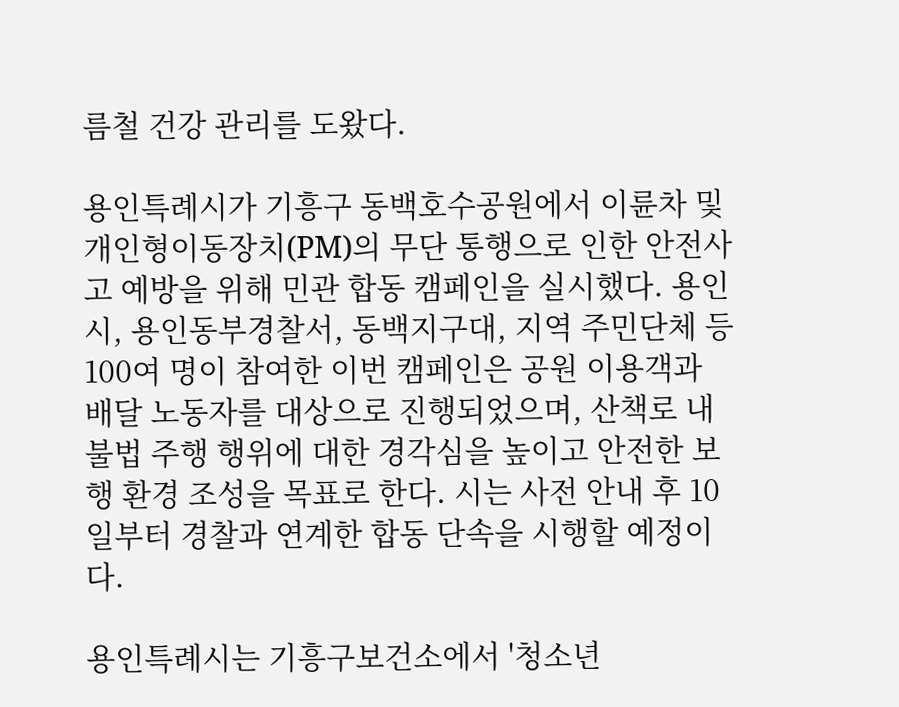름철 건강 관리를 도왔다.

용인특례시가 기흥구 동백호수공원에서 이륜차 및 개인형이동장치(PM)의 무단 통행으로 인한 안전사고 예방을 위해 민관 합동 캠페인을 실시했다. 용인시, 용인동부경찰서, 동백지구대, 지역 주민단체 등 100여 명이 참여한 이번 캠페인은 공원 이용객과 배달 노동자를 대상으로 진행되었으며, 산책로 내 불법 주행 행위에 대한 경각심을 높이고 안전한 보행 환경 조성을 목표로 한다. 시는 사전 안내 후 10일부터 경찰과 연계한 합동 단속을 시행할 예정이다.

용인특례시는 기흥구보건소에서 '청소년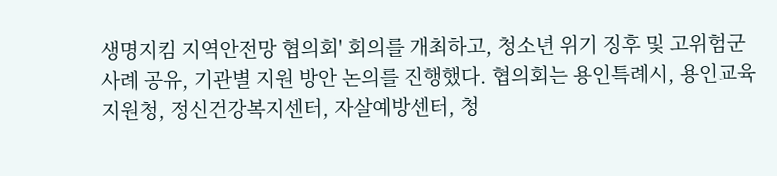생명지킴 지역안전망 협의회' 회의를 개최하고, 청소년 위기 징후 및 고위험군 사례 공유, 기관별 지원 방안 논의를 진행했다. 협의회는 용인특례시, 용인교육지원청, 정신건강복지센터, 자살예방센터, 청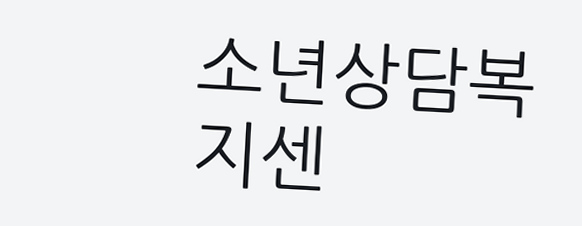소년상담복지센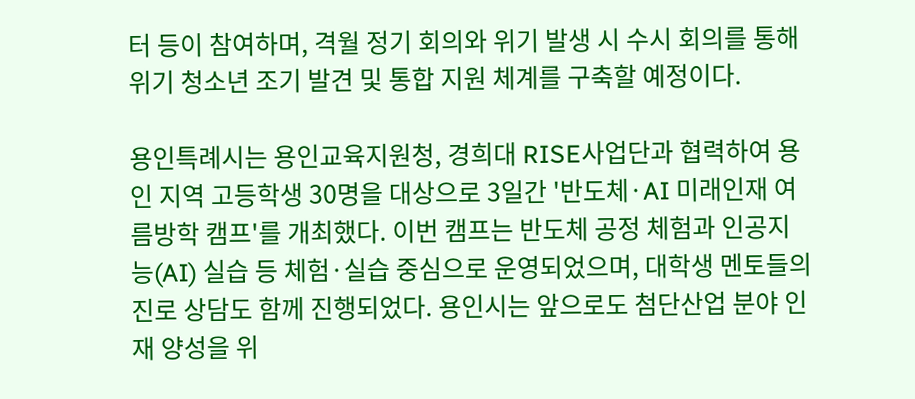터 등이 참여하며, 격월 정기 회의와 위기 발생 시 수시 회의를 통해 위기 청소년 조기 발견 및 통합 지원 체계를 구축할 예정이다.

용인특례시는 용인교육지원청, 경희대 RISE사업단과 협력하여 용인 지역 고등학생 30명을 대상으로 3일간 '반도체·AI 미래인재 여름방학 캠프'를 개최했다. 이번 캠프는 반도체 공정 체험과 인공지능(AI) 실습 등 체험·실습 중심으로 운영되었으며, 대학생 멘토들의 진로 상담도 함께 진행되었다. 용인시는 앞으로도 첨단산업 분야 인재 양성을 위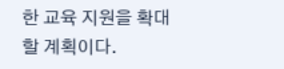한 교육 지원을 확대할 계획이다.